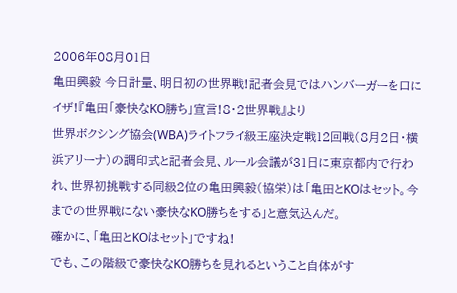2006年08月01日
亀田興毅 今日計量、明日初の世界戦!記者会見ではハンバーガーを口に
イザ!『亀田「豪快なKO勝ち」宣言!8・2世界戦』より
世界ボクシング協会(WBA)ライトフライ級王座決定戦12回戦(8月2日・横浜アリーナ)の調印式と記者会見、ルール会議が31日に東京都内で行われ、世界初挑戦する同級2位の亀田興毅(協栄)は「亀田とKOはセット。今までの世界戦にない豪快なKO勝ちをする」と意気込んだ。
確かに、「亀田とKOはセット」ですね!
でも、この階級で豪快なKO勝ちを見れるということ自体がす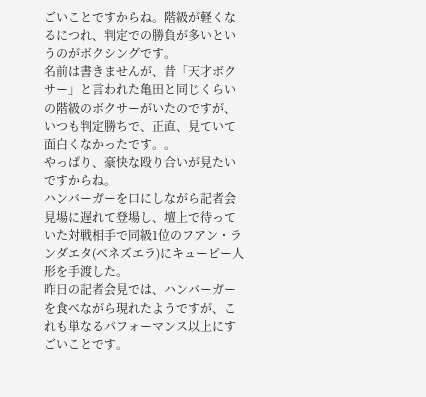ごいことですからね。階級が軽くなるにつれ、判定での勝負が多いというのがボクシングです。
名前は書きませんが、昔「天才ボクサー」と言われた亀田と同じくらいの階級のボクサーがいたのですが、いつも判定勝ちで、正直、見ていて面白くなかったです。。
やっぱり、豪快な殴り合いが見たいですからね。
ハンバーガーを口にしながら記者会見場に遅れて登場し、壇上で待っていた対戦相手で同級1位のフアン・ランダエタ(ベネズエラ)にキューピー人形を手渡した。
昨日の記者会見では、ハンバーガーを食べながら現れたようですが、これも単なるパフォーマンス以上にすごいことです。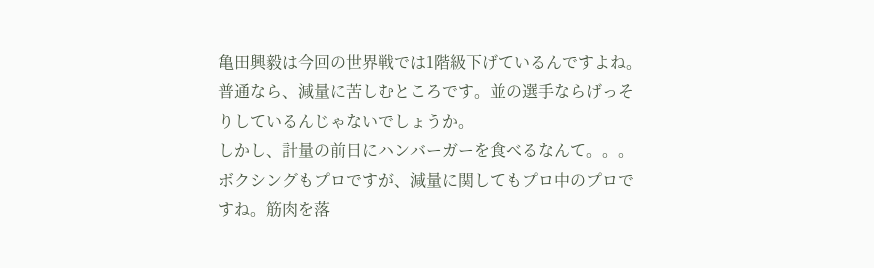亀田興毅は今回の世界戦では1階級下げているんですよね。普通なら、減量に苦しむところです。並の選手ならげっそりしているんじゃないでしょうか。
しかし、計量の前日にハンバーガーを食べるなんて。。。ボクシングもプロですが、減量に関してもプロ中のプロですね。筋肉を落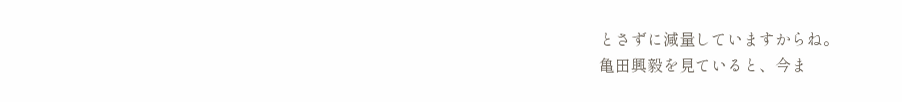とさずに減量していますからね。
亀田興毅を見ていると、今ま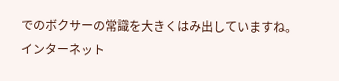でのボクサーの常識を大きくはみ出していますね。
インターネット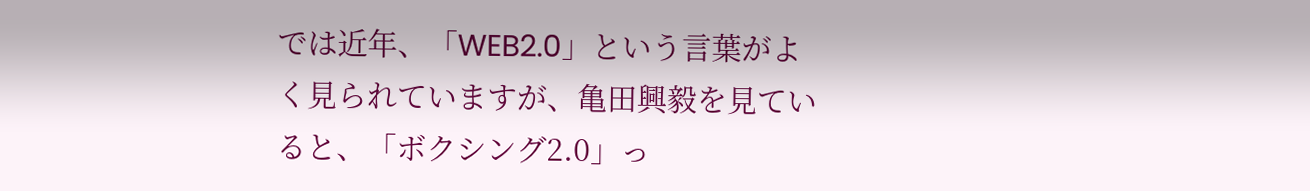では近年、「WEB2.0」という言葉がよく見られていますが、亀田興毅を見ていると、「ボクシング2.0」っ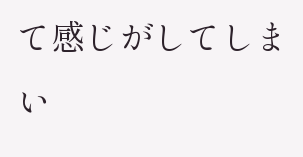て感じがしてしまい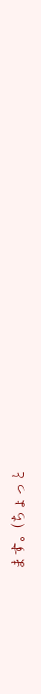ます。(ちょっと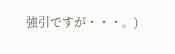強引ですが・・・。)